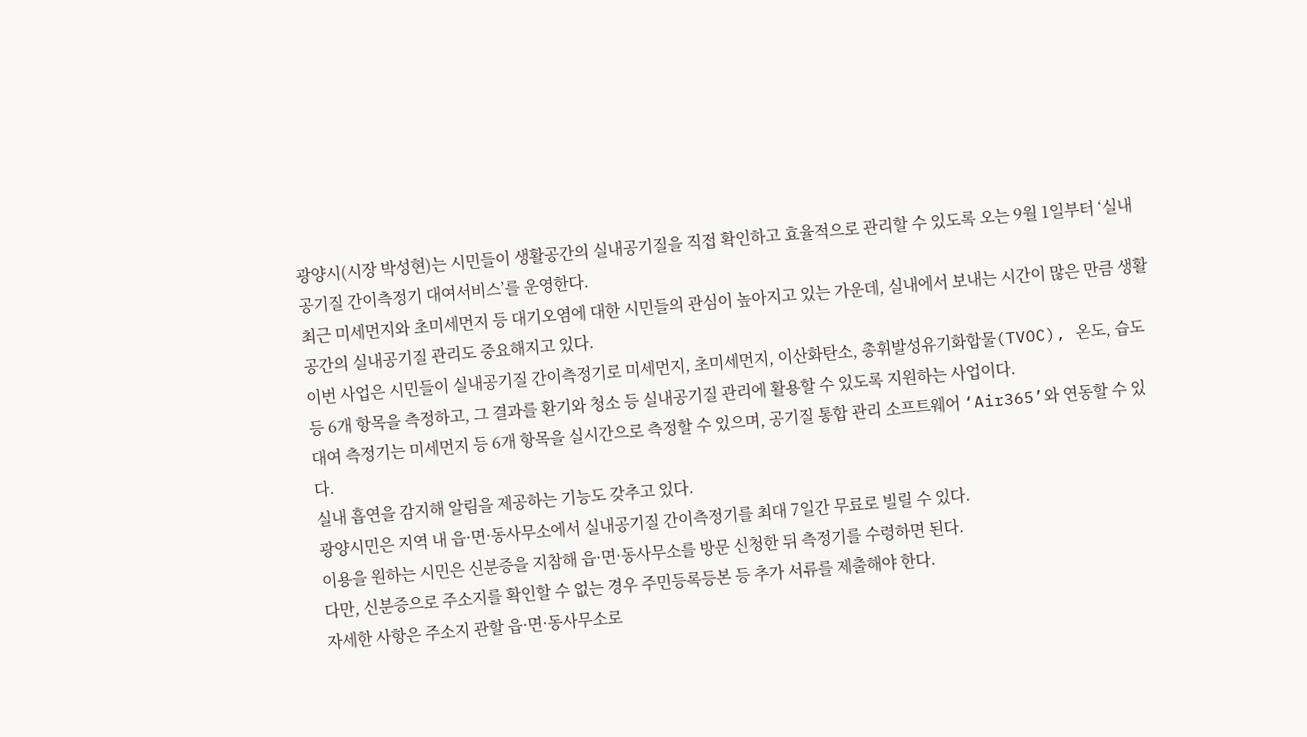광양시(시장 박성현)는 시민들이 생활공간의 실내공기질을 직접 확인하고 효율적으로 관리할 수 있도록 오는 9월 1일부터 ‘실내공기질 간이측정기 대여서비스’를 운영한다.
최근 미세먼지와 초미세먼지 등 대기오염에 대한 시민들의 관심이 높아지고 있는 가운데, 실내에서 보내는 시간이 많은 만큼 생활공간의 실내공기질 관리도 중요해지고 있다.
이번 사업은 시민들이 실내공기질 간이측정기로 미세먼지, 초미세먼지, 이산화탄소, 총휘발성유기화합물(TVOC), 온도, 습도 등 6개 항목을 측정하고, 그 결과를 환기와 청소 등 실내공기질 관리에 활용할 수 있도록 지원하는 사업이다.
대여 측정기는 미세먼지 등 6개 항목을 실시간으로 측정할 수 있으며, 공기질 통합 관리 소프트웨어 ‘Air365’와 연동할 수 있다.
실내 흡연을 감지해 알림을 제공하는 기능도 갖추고 있다.
광양시민은 지역 내 읍·면·동사무소에서 실내공기질 간이측정기를 최대 7일간 무료로 빌릴 수 있다.
이용을 원하는 시민은 신분증을 지참해 읍·면·동사무소를 방문 신청한 뒤 측정기를 수령하면 된다.
다만, 신분증으로 주소지를 확인할 수 없는 경우 주민등록등본 등 추가 서류를 제출해야 한다.
자세한 사항은 주소지 관할 읍·면·동사무소로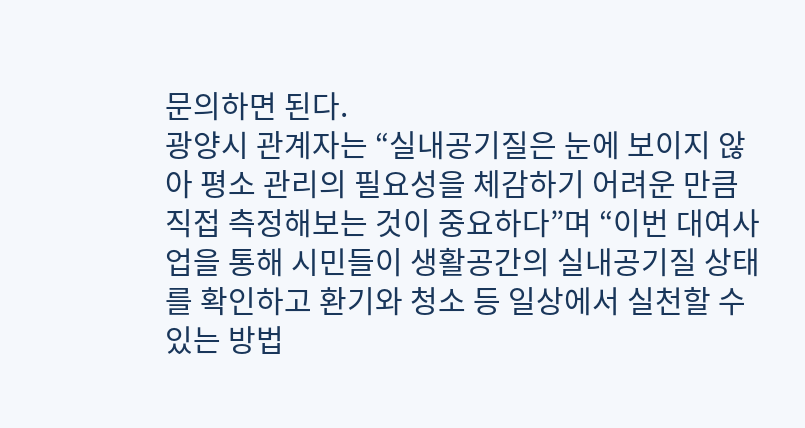문의하면 된다.
광양시 관계자는 “실내공기질은 눈에 보이지 않아 평소 관리의 필요성을 체감하기 어려운 만큼 직접 측정해보는 것이 중요하다”며 “이번 대여사업을 통해 시민들이 생활공간의 실내공기질 상태를 확인하고 환기와 청소 등 일상에서 실천할 수 있는 방법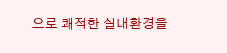으로 쾌적한 실내환경을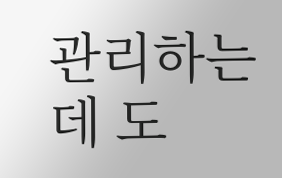관리하는 데 도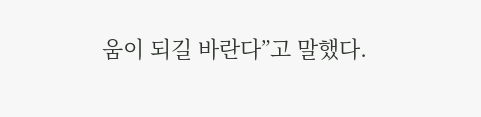움이 되길 바란다”고 말했다.